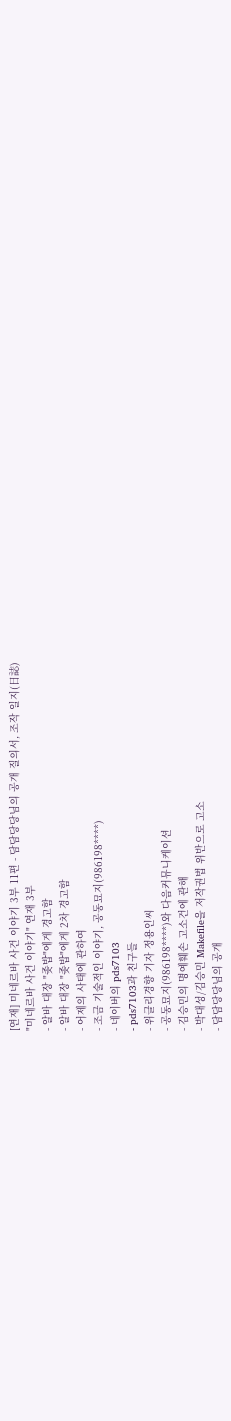[연재] 미네르바 사건 이야기 3부 11편 - 담담당당님의 공개 질의서, 조작 일지(日誌)
"미네르바 사건 이야기" 연재 3부
- 알바 대장 "좆밥"에게 경고함
- 알바 대장 "좆밥"에게 2차 경고함
- 어제의 사태에 관하여
- 조금 기술적인 이야기, 공동묘지(986198****)
- 네이버의 pds7103
- pds7103과 친구들
- 위클리경향 기자 정용인씨
- 공동묘지(986198****)와 다음커뮤니케이션
- 김승민의 명예훼손 고소건에 관해
- 박대성/김승민 Makefile을 저작권법 위반으로 고소
- 담담당당님의 공개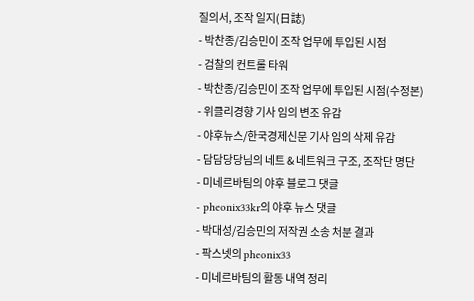질의서, 조작 일지(日誌)
- 박찬종/김승민이 조작 업무에 투입된 시점
- 검찰의 컨트롤 타워
- 박찬종/김승민이 조작 업무에 투입된 시점(수정본)
- 위클리경향 기사 임의 변조 유감
- 야후뉴스/한국경제신문 기사 임의 삭제 유감
- 담담당당님의 네트 & 네트워크 구조, 조작단 명단
- 미네르바팀의 야후 블로그 댓글
- pheonix33kr의 야후 뉴스 댓글
- 박대성/김승민의 저작권 소송 처분 결과
- 팍스넷의 pheonix33
- 미네르바팀의 활동 내역 정리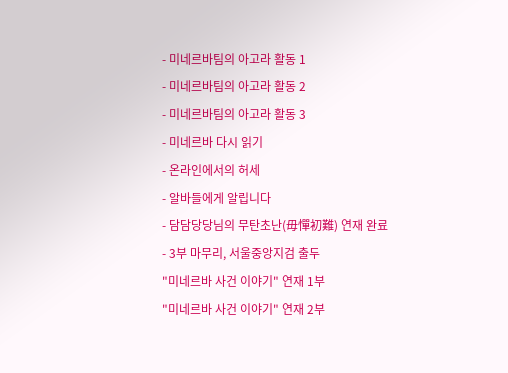- 미네르바팀의 아고라 활동 1
- 미네르바팀의 아고라 활동 2
- 미네르바팀의 아고라 활동 3
- 미네르바 다시 읽기
- 온라인에서의 허세
- 알바들에게 알립니다
- 담담당당님의 무탄초난(毋憚初難) 연재 완료
- 3부 마무리, 서울중앙지검 출두
"미네르바 사건 이야기" 연재 1부
"미네르바 사건 이야기" 연재 2부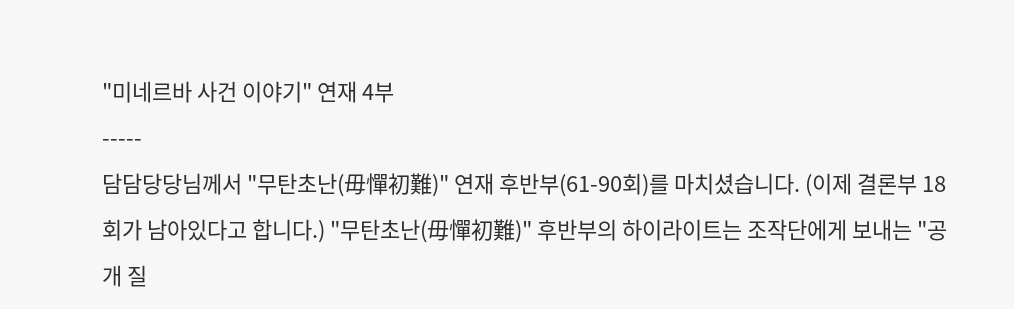"미네르바 사건 이야기" 연재 4부
-----
담담당당님께서 "무탄초난(毋憚初難)" 연재 후반부(61-90회)를 마치셨습니다. (이제 결론부 18회가 남아있다고 합니다.) "무탄초난(毋憚初難)" 후반부의 하이라이트는 조작단에게 보내는 "공개 질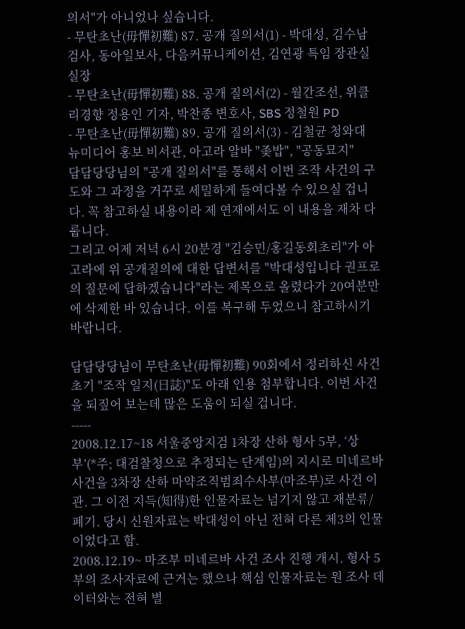의서"가 아니었나 싶습니다.
- 무탄초난(毋憚初難) 87. 공개 질의서(1) - 박대성, 김수남 검사, 동아일보사, 다음커뮤니케이션, 김연광 특임 장관실 실장
- 무탄초난(毋憚初難) 88. 공개 질의서(2) - 월간조선, 위클리경향 정용인 기자, 박찬종 변호사, SBS 정철원 PD
- 무탄초난(毋憚初難) 89. 공개 질의서(3) - 김철균 청와대 뉴미디어 홍보 비서관, 아고라 알바 "좆밥", "공동묘지"
담담당당님의 "공개 질의서"를 통해서 이번 조작 사건의 구도와 그 과정을 거꾸로 세밀하게 들여다볼 수 있으실 겁니다. 꼭 참고하실 내용이라 제 연재에서도 이 내용을 재차 다룹니다.
그리고 어제 저녁 6시 20분경 "김승민/홍길동회초리"가 아고라에 위 공개질의에 대한 답변서를 "박대성입니다 권프로의 질문에 답하겠습니다"라는 제목으로 올렸다가 20여분만에 삭제한 바 있습니다. 이를 복구해 두었으니 참고하시기 바랍니다.

담담당당님이 무탄초난(毋憚初難) 90회에서 정리하신 사건 초기 "조작 일지(日誌)"도 아래 인용 첨부합니다. 이번 사건을 되짚어 보는데 많은 도움이 되실 겁니다.
-----
2008.12.17~18 서울중앙지검 1차장 산하 형사 5부, ‘상부’(*주; 대검찰청으로 추정되는 단계임)의 지시로 미네르바 사건을 3차장 산하 마약조직범죄수사부(마조부)로 사건 이관. 그 이전 지득(知得)한 인물자료는 넘기지 않고 재분류/폐기. 당시 신원자료는 박대성이 아닌 전혀 다른 제3의 인물이었다고 함.
2008.12.19~ 마조부 미네르바 사건 조사 진행 개시. 형사 5부의 조사자료에 근거는 했으나 핵심 인물자료는 원 조사 데이터와는 전혀 별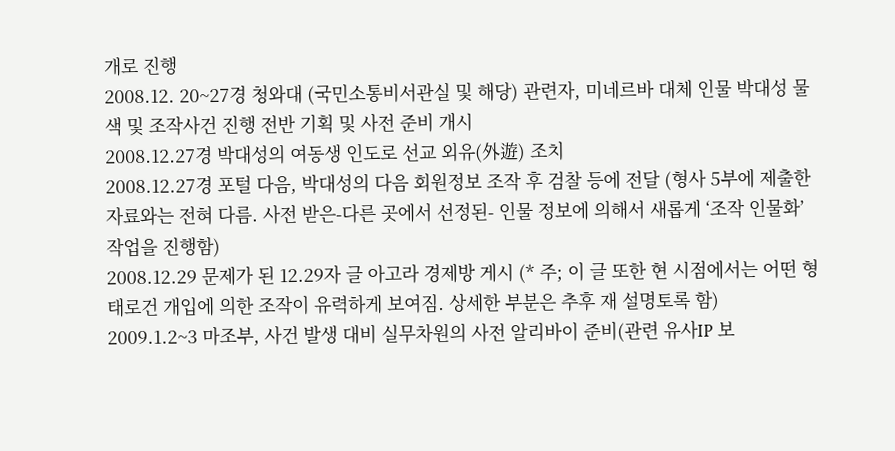개로 진행
2008.12. 20~27경 청와대 (국민소통비서관실 및 해당) 관련자, 미네르바 대체 인물 박대성 물색 및 조작사건 진행 전반 기획 및 사전 준비 개시
2008.12.27경 박대성의 여동생 인도로 선교 외유(外遊) 조치
2008.12.27경 포털 다음, 박대성의 다음 회원정보 조작 후 검찰 등에 전달 (형사 5부에 제출한 자료와는 전혀 다름. 사전 받은-다른 곳에서 선정된- 인물 정보에 의해서 새롭게 ‘조작 인물화’ 작업을 진행함)
2008.12.29 문제가 된 12.29자 글 아고라 경제방 게시 (* 주; 이 글 또한 현 시점에서는 어떤 형태로건 개입에 의한 조작이 유력하게 보여짐. 상세한 부분은 추후 재 설명토록 함)
2009.1.2~3 마조부, 사건 발생 대비 실무차원의 사전 알리바이 준비(관련 유사IP 보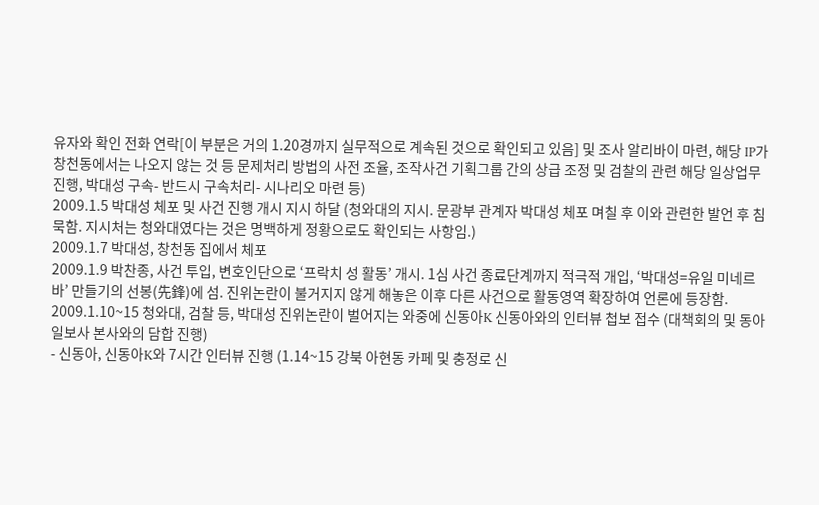유자와 확인 전화 연락[이 부분은 거의 1.20경까지 실무적으로 계속된 것으로 확인되고 있음] 및 조사 알리바이 마련, 해당 IP가 창천동에서는 나오지 않는 것 등 문제처리 방법의 사전 조율, 조작사건 기획그룹 간의 상급 조정 및 검찰의 관련 해당 일상업무 진행, 박대성 구속- 반드시 구속처리- 시나리오 마련 등)
2009.1.5 박대성 체포 및 사건 진행 개시 지시 하달 (청와대의 지시. 문광부 관계자 박대성 체포 며칠 후 이와 관련한 발언 후 침묵함. 지시처는 청와대였다는 것은 명백하게 정황으로도 확인되는 사항임.)
2009.1.7 박대성, 창천동 집에서 체포
2009.1.9 박찬종, 사건 투입, 변호인단으로 ‘프락치 성 활동’ 개시. 1심 사건 종료단계까지 적극적 개입, ‘박대성=유일 미네르바’ 만들기의 선봉(先鋒)에 섬. 진위논란이 불거지지 않게 해놓은 이후 다른 사건으로 활동영역 확장하여 언론에 등장함.
2009.1.10~15 청와대, 검찰 등, 박대성 진위논란이 벌어지는 와중에 신동아K 신동아와의 인터뷰 첩보 접수 (대책회의 및 동아일보사 본사와의 담합 진행)
- 신동아, 신동아K와 7시간 인터뷰 진행 (1.14~15 강북 아현동 카페 및 충정로 신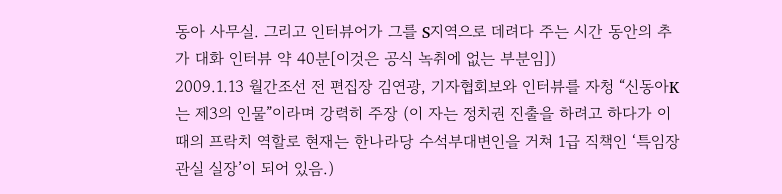동아 사무실. 그리고 인터뷰어가 그를 S지역으로 데려다 주는 시간 동안의 추가 대화 인터뷰 약 40분[이것은 공식 녹취에 없는 부분임])
2009.1.13 월간조선 전 편집장 김연광, 기자협회보와 인터뷰를 자청 “신동아K는 제3의 인물”이라며 강력히 주장 (이 자는 정치권 진출을 하려고 하다가 이 때의 프락치 역할로 현재는 한나라당 수석부대변인을 거쳐 1급 직책인 ‘특임장관실 실장’이 되어 있음.)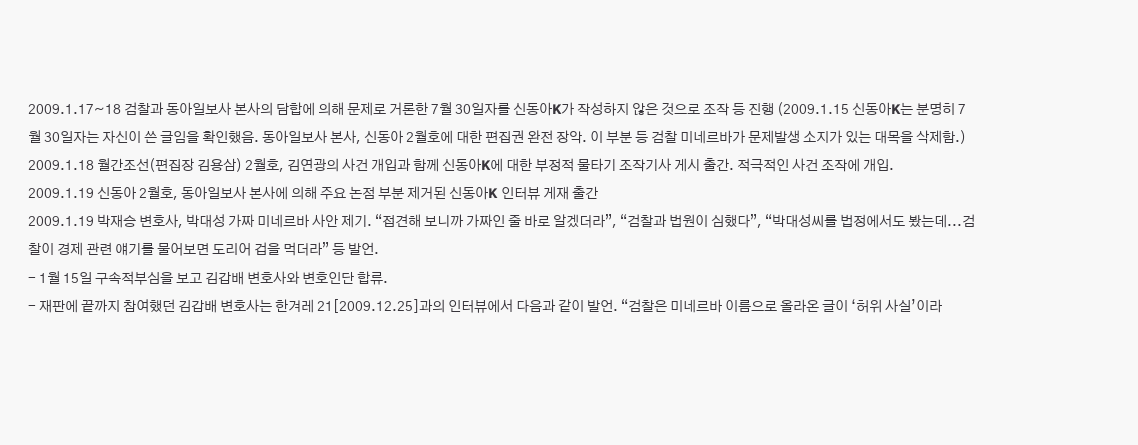2009.1.17~18 검찰과 동아일보사 본사의 담합에 의해 문제로 거론한 7월 30일자를 신동아K가 작성하지 않은 것으로 조작 등 진행 (2009.1.15 신동아K는 분명히 7월 30일자는 자신이 쓴 글임을 확인했음. 동아일보사 본사, 신동아 2월호에 대한 편집권 완전 장악. 이 부분 등 검찰 미네르바가 문제발생 소지가 있는 대목을 삭제함.)
2009.1.18 월간조선(편집장 김용삼) 2월호, 김연광의 사건 개입과 함께 신동아K에 대한 부정적 물타기 조작기사 게시 출간. 적극적인 사건 조작에 개입.
2009.1.19 신동아 2월호, 동아일보사 본사에 의해 주요 논점 부분 제거된 신동아K 인터뷰 게재 출간
2009.1.19 박재승 변호사, 박대성 가짜 미네르바 사안 제기. “접견해 보니까 가짜인 줄 바로 알겠더라”, “검찰과 법원이 심했다”, “박대성씨를 법정에서도 봤는데...검찰이 경제 관련 얘기를 물어보면 도리어 겁을 먹더라” 등 발언.
- 1월 15일 구속적부심을 보고 김갑배 변호사와 변호인단 합류.
- 재판에 끝까지 참여했던 김갑배 변호사는 한겨레 21[2009.12.25]과의 인터뷰에서 다음과 같이 발언. “검찰은 미네르바 이름으로 올라온 글이 ‘허위 사실’이라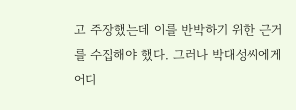고 주장했는데 이를 반박하기 위한 근거를 수집해야 했다. 그러나 박대성씨에게 어디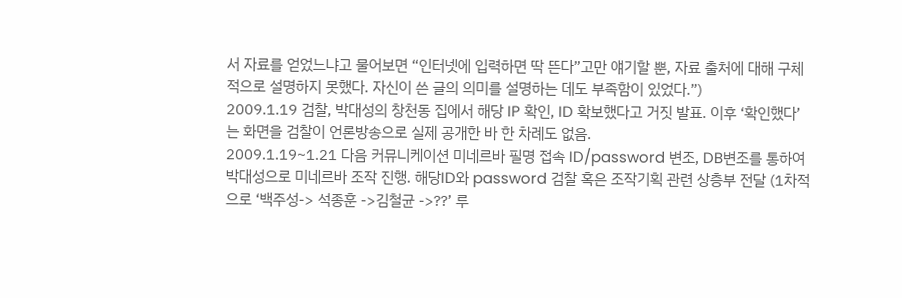서 자료를 얻었느냐고 물어보면 “인터넷에 입력하면 딱 뜬다”고만 얘기할 뿐, 자료 출처에 대해 구체적으로 설명하지 못했다. 자신이 쓴 글의 의미를 설명하는 데도 부족함이 있었다.”)
2009.1.19 검찰, 박대성의 창천동 집에서 해당 IP 확인, ID 확보했다고 거짓 발표. 이후 ‘확인했다’는 화면을 검찰이 언론방송으로 실제 공개한 바 한 차례도 없음.
2009.1.19~1.21 다음 커뮤니케이션 미네르바 필명 접속 ID/password 변조, DB변조를 통하여 박대성으로 미네르바 조작 진행. 해당ID와 password 검찰 혹은 조작기획 관련 상층부 전달 (1차적으로 ‘백주성-> 석종훈 ->김철균 ->??’ 루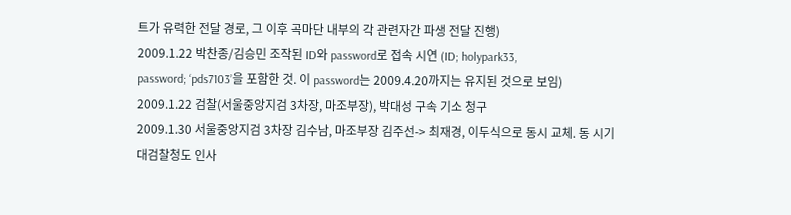트가 유력한 전달 경로, 그 이후 곡마단 내부의 각 관련자간 파생 전달 진행)
2009.1.22 박찬종/김승민 조작된 ID와 password로 접속 시연 (ID; holypark33,
password; ‘pds7103’을 포함한 것. 이 password는 2009.4.20까지는 유지된 것으로 보임)
2009.1.22 검찰(서울중앙지검 3차장, 마조부장), 박대성 구속 기소 청구
2009.1.30 서울중앙지검 3차장 김수남, 마조부장 김주선-> 최재경, 이두식으로 동시 교체. 동 시기 대검찰청도 인사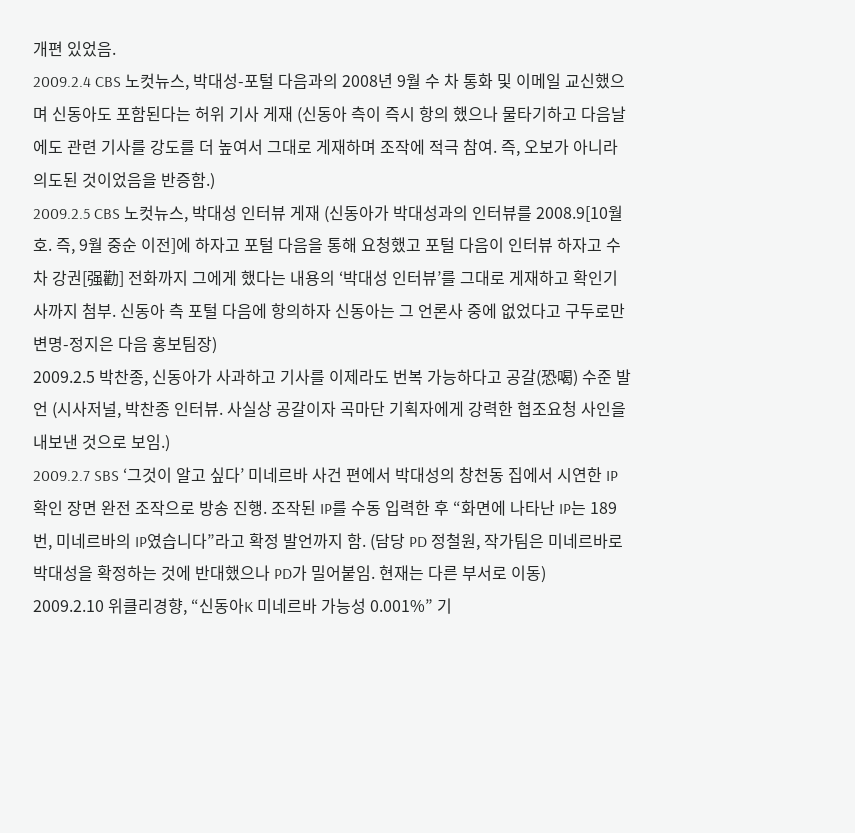개편 있었음.
2009.2.4 CBS 노컷뉴스, 박대성-포털 다음과의 2008년 9월 수 차 통화 및 이메일 교신했으며 신동아도 포함된다는 허위 기사 게재 (신동아 측이 즉시 항의 했으나 물타기하고 다음날에도 관련 기사를 강도를 더 높여서 그대로 게재하며 조작에 적극 참여. 즉, 오보가 아니라 의도된 것이었음을 반증함.)
2009.2.5 CBS 노컷뉴스, 박대성 인터뷰 게재 (신동아가 박대성과의 인터뷰를 2008.9[10월호. 즉, 9월 중순 이전]에 하자고 포털 다음을 통해 요청했고 포털 다음이 인터뷰 하자고 수 차 강권[强勸] 전화까지 그에게 했다는 내용의 ‘박대성 인터뷰’를 그대로 게재하고 확인기사까지 첨부. 신동아 측 포털 다음에 항의하자 신동아는 그 언론사 중에 없었다고 구두로만 변명-정지은 다음 홍보팀장)
2009.2.5 박찬종, 신동아가 사과하고 기사를 이제라도 번복 가능하다고 공갈(恐喝) 수준 발언 (시사저널, 박찬종 인터뷰. 사실상 공갈이자 곡마단 기획자에게 강력한 협조요청 사인을 내보낸 것으로 보임.)
2009.2.7 SBS ‘그것이 알고 싶다’ 미네르바 사건 편에서 박대성의 창천동 집에서 시연한 IP 확인 장면 완전 조작으로 방송 진행. 조작된 IP를 수동 입력한 후 “화면에 나타난 IP는 189번, 미네르바의 IP였습니다”라고 확정 발언까지 함. (담당 PD 정철원, 작가팀은 미네르바로 박대성을 확정하는 것에 반대했으나 PD가 밀어붙임. 현재는 다른 부서로 이동)
2009.2.10 위클리경향, “신동아K 미네르바 가능성 0.001%” 기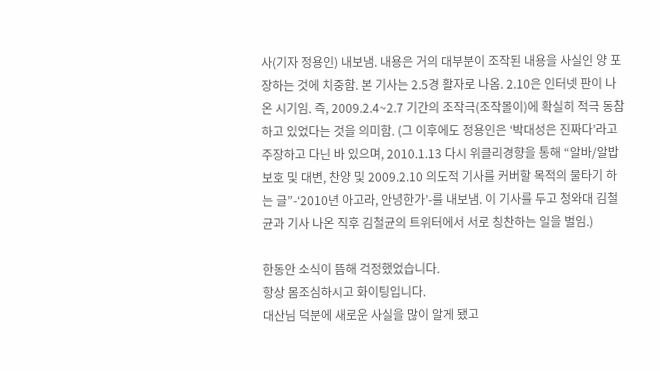사(기자 정용인) 내보냄. 내용은 거의 대부분이 조작된 내용을 사실인 양 포장하는 것에 치중함. 본 기사는 2.5경 활자로 나옴. 2.10은 인터넷 판이 나온 시기임. 즉, 2009.2.4~2.7 기간의 조작극(조작몰이)에 확실히 적극 동참하고 있었다는 것을 의미함. (그 이후에도 정용인은 ‘박대성은 진짜다’라고 주장하고 다닌 바 있으며, 2010.1.13 다시 위클리경향을 통해 “알바/알밥 보호 및 대변, 찬양 및 2009.2.10 의도적 기사를 커버할 목적의 물타기 하는 글”-‘2010년 아고라, 안녕한가’-를 내보냄. 이 기사를 두고 청와대 김철균과 기사 나온 직후 김철균의 트위터에서 서로 칭찬하는 일을 벌임.)

한동안 소식이 뜸해 걱정했었습니다.
항상 몸조심하시고 화이팅입니다.
대산님 덕분에 새로운 사실을 많이 알게 됐고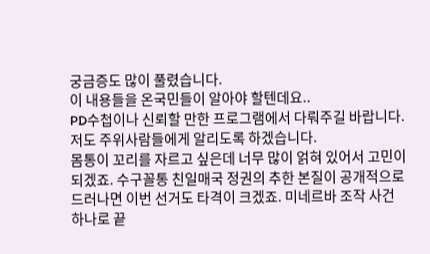궁금증도 많이 풀렸습니다.
이 내용들을 온국민들이 알아야 할텐데요..
PD수첩이나 신뢰할 만한 프로그램에서 다뤄주길 바랍니다.
저도 주위사람들에게 알리도록 하겠습니다.
몸통이 꼬리를 자르고 싶은데 너무 많이 얽혀 있어서 고민이 되겠죠. 수구꼴통 친일매국 정권의 추한 본질이 공개적으로 드러나면 이번 선거도 타격이 크겠죠. 미네르바 조작 사건 하나로 끝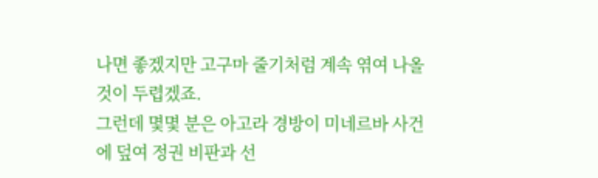나면 좋겠지만 고구마 줄기처럼 계속 엮여 나올 것이 두렵겠죠.
그런데 몇몇 분은 아고라 경방이 미네르바 사건에 덮여 정권 비판과 선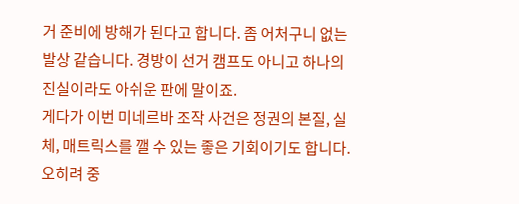거 준비에 방해가 된다고 합니다. 좀 어처구니 없는 발상 같습니다. 경방이 선거 캠프도 아니고 하나의 진실이라도 아쉬운 판에 말이죠.
게다가 이번 미네르바 조작 사건은 정권의 본질, 실체, 매트릭스를 깰 수 있는 좋은 기회이기도 합니다. 오히려 중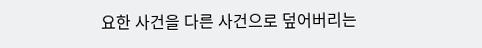요한 사건을 다른 사건으로 덮어버리는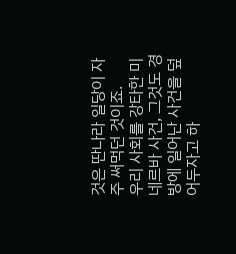것은 딴나라 일당이 자주 써먹던 것이죠.
우리 사회를 강타한 미네르바 사건, 그것도 경방에 일어난 사건을 덮어두자고 하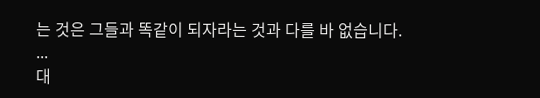는 것은 그들과 똑같이 되자라는 것과 다를 바 없습니다.
...
대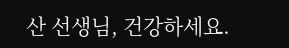산 선생님, 건강하세요.